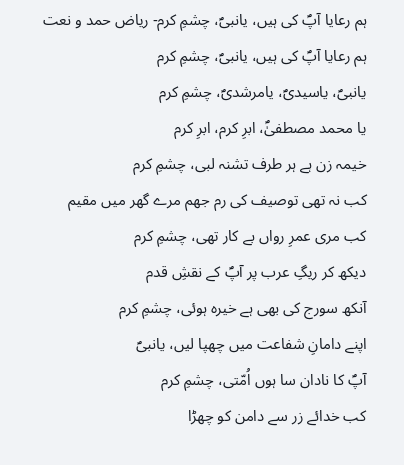ہم رعایا آپؐ کی ہیں، یانبیؐ، چشمِ کرم- ریاض حمد و نعت
ہم رعایا آپؐ کی ہیں، یانبیؐ، چشمِ کرم
یانبیؐ، یاسیدیؐ، یامرشدیؐ، چشمِ کرم
یا محمد مصطفیٰؐ، ابرِ کرم، ابرِ کرم
خیمہ زن ہے ہر طرف تشنہ لبی، چشمِ کرم
کب نہ تھی توصیف کی رم جھم مرے گھر میں مقیم
کب مری عمرِ رواں بے کار تھی، چشمِ کرم
دیکھ کر ریگِ عرب پر آپؐ کے نقشِ قدم
آنکھ سورج کی بھی ہے خیرہ ہوئی، چشمِ کرم
اپنے دامانِ شفاعت میں چھپا لیں، یانبیؐ
آپؐ کا نادان سا ہوں اُمّتی، چشمِ کرم
کب خدائے زر سے دامن کو چھڑا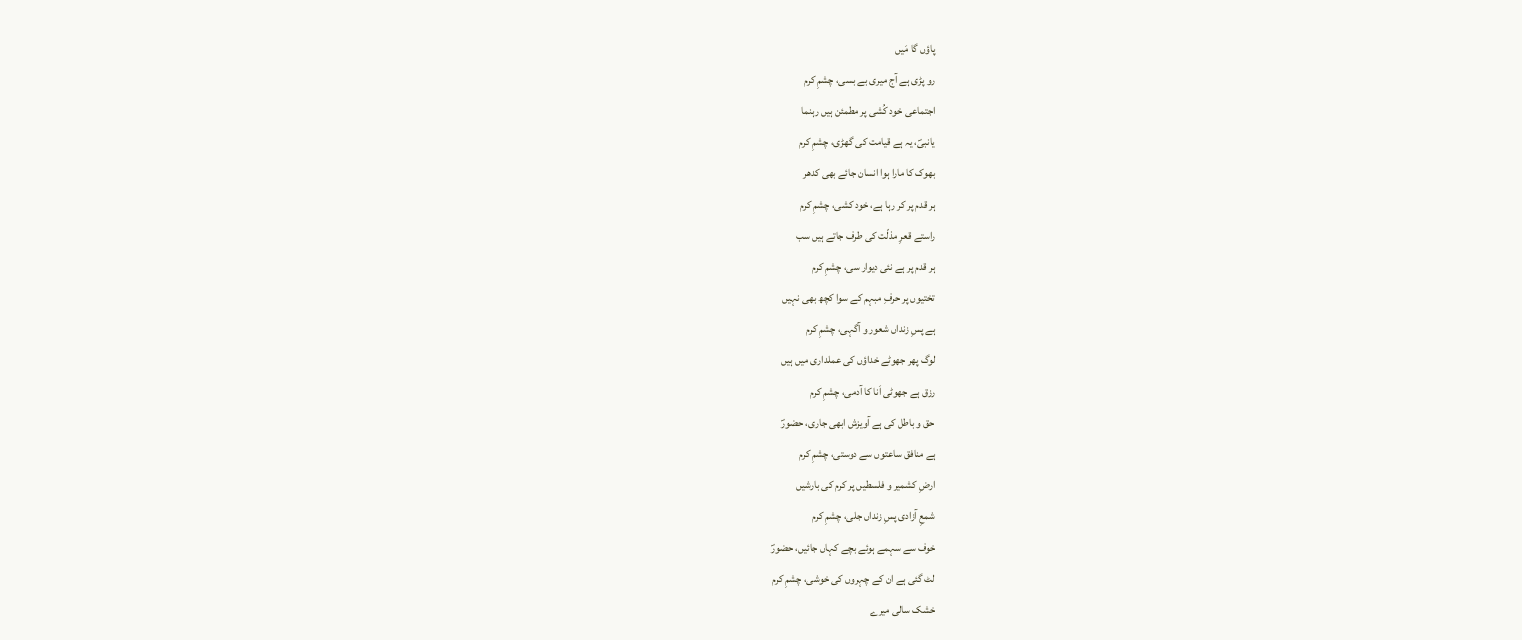پاؤں گا مَیں
رو پڑی ہے آج میری بے بسی، چشمِ کرم
اجتماعی خود کُشی پر مطمئن ہیں رہنما
یانبیؐ، یہ ہے قیامت کی گھڑی، چشمِ کرم
بھوک کا مارا ہوا انسان جائے بھی کدھر
ہر قدم پر کر رہا ہے، خود کشی، چشمِ کرم
راستے قعرِ مذلّت کی طرف جاتے ہیں سب
ہر قدم پر ہے نئی دیوار سی، چشمِ کرم
تختیوں پر حرفِ مبہم کے سوا کچھ بھی نہیں
ہے پسِ زنداں شعور و آگہی، چشمِ کرم
لوگ پھر جھوٹے خداؤں کی عملداری میں ہیں
رزق ہے جھوٹی اَنا کا آدمی، چشمِ کرم
حق و باطل کی ہے آویزش ابھی جاری، حضورؐ
ہے منافق ساعتوں سے دوستی، چشمِ کرم
ارضِ کشمیر و فلسطیں پر کرم کی بارشیں
شمعِ آزادی پسِ زنداں جلی، چشمِ کرم
خوف سے سہمے ہوئے بچے کہاں جائیں، حضورؐ
لٹ گئی ہے ان کے چہروں کی خوشی، چشمِ کرم
خشک سالی میرے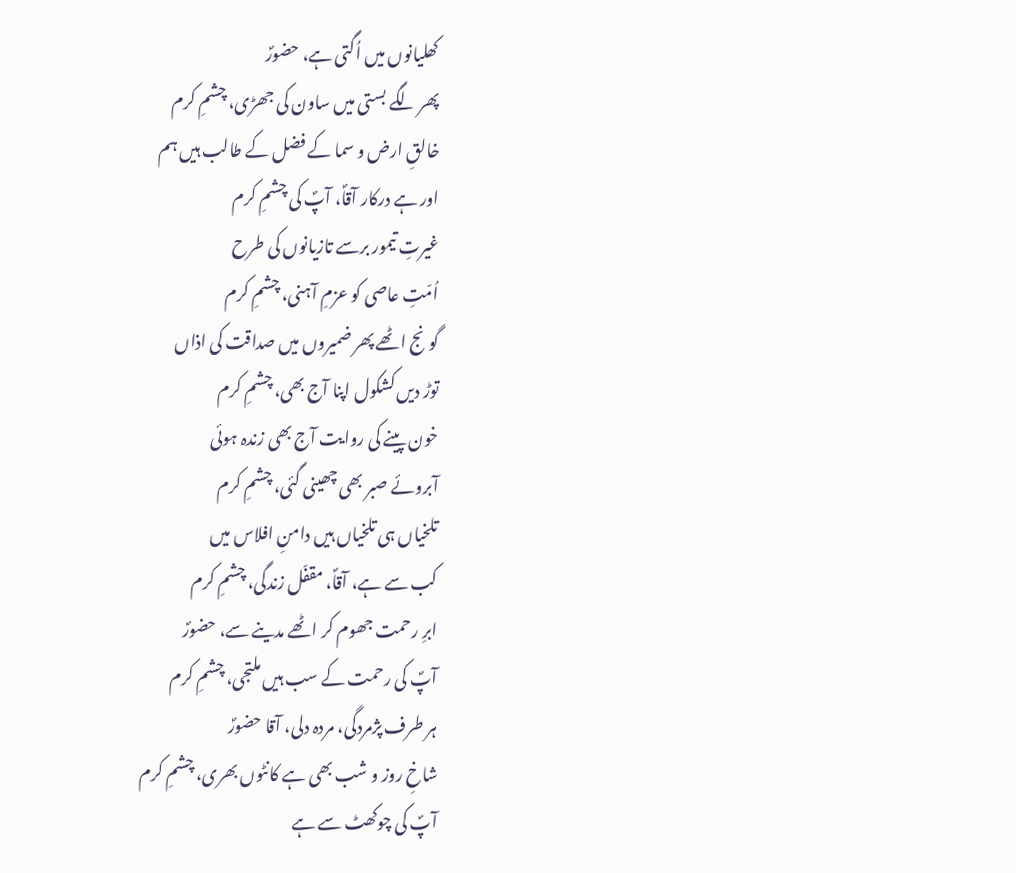کھلیانوں میں اُگتی ہے، حضورؐ
پھر لگے بستی میں ساون کی جھڑی، چشمِ کرم
خالقِ ارض و سما کے فضل کے طالب ہیں ہم
اور ہے درکار آقاؐ، آپؐ کی چشمِ کرم
غیرتِ تیمور برسے تازیانوں کی طرح
اُمّتِ عاصی کو عزمِ آہنی، چشمِ کرم
گونج اٹھے پھر ضمیروں میں صداقت کی اذاں
توڑ دیں کشکول اپنا آج بھی، چشمِ کرم
خون پینے کی روایت آج بھی زندہ ہوئی
آبروئے صبر بھی چھینی گئی، چشمِ کرم
تلخیاں ہی تلخیاں ہیں دامنِ افلاس میں
کب سے ہے، آقاؐ، مقفّل زندگی، چشمِ کرم
ابرِ رحمت جھوم کر اٹھے مدینے سے، حضورؐ
آپؐ کی رحمت کے سب ہیں ملتجی، چشمِ کرم
ہر طرف پژمردگی، مردہ دلی، آقا حضورؐ
شاخِ روز و شب بھی ہے کانٹوں بھری، چشمِ کرم
آپؐ کی چوکھٹ سے ہے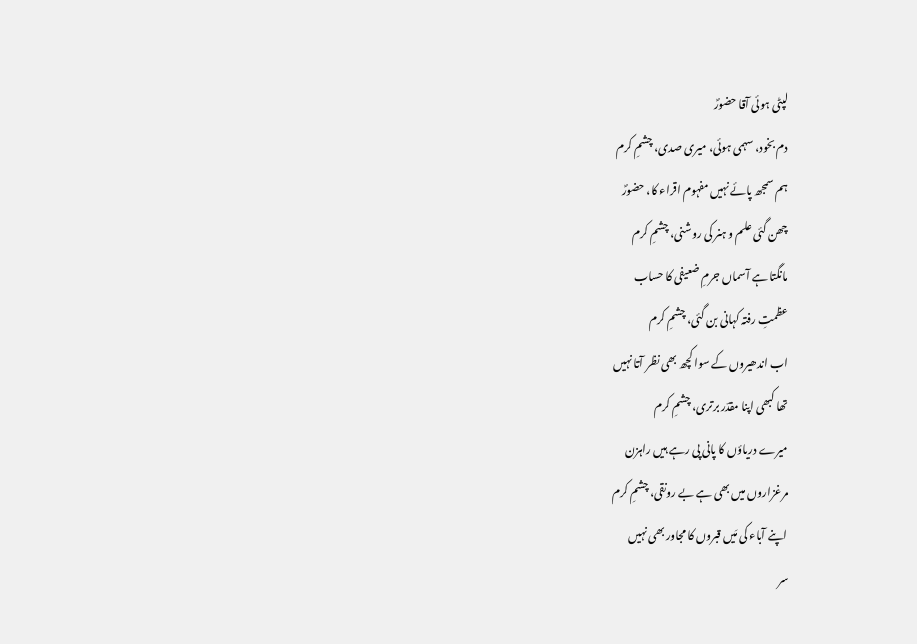لپٹی ہوئی آقا حضورؐ
دم بخود، سہمی ہوئی، میری صدی، چشمِ کرم
ہم سمجھ پائے نہیں مفہوم اقراء کا، حضورؐ
چھن گئی علم و ہنر کی روشنی، چشمِ کرم
مانگتا ہے آسماں جرمِ ضعیفی کا حساب
عظمتِ رفتہ کہانی بن گئی، چشمِ کرم
اب اندھیروں کے سوا کچھ بھی نظر آتا نہیں
تھا کبھی اپنا مقدّر برتری، چشمِ کرم
میرے دریاؤں کا پانی پی رہے ہیں راہزن
مرغزاروں میں بھی ہے بے رونقی، چشمِ کرم
اپنے آباء کی مَیں قبروں کا مجاور بھی نہیں
سر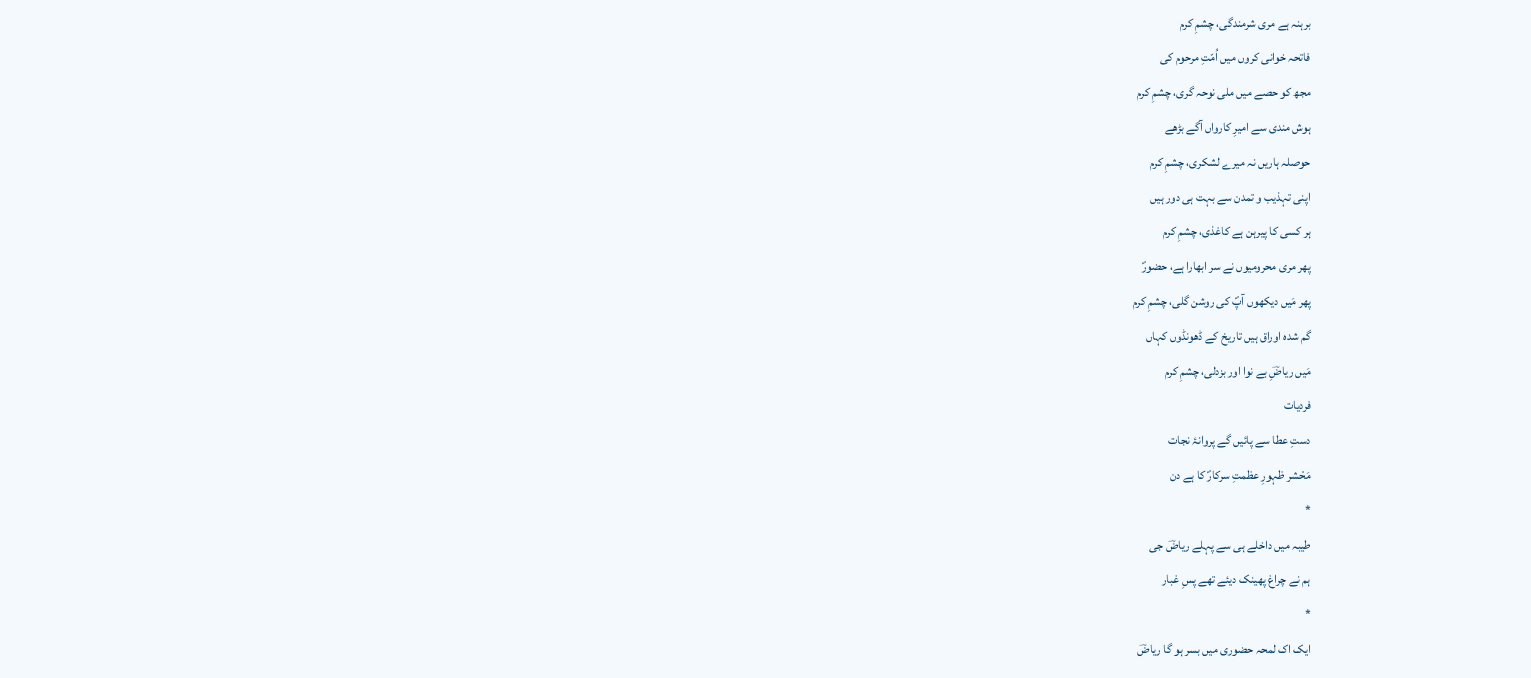برہنہ ہے مری شرمندگی، چشمِ کرم
فاتحہ خوانی کروں میں اُمّتِ مرحوم کی
مجھ کو حصے میں ملی نوحہ گری، چشمِ کرم
ہوش مندی سے امیرِ کارواں آگے بڑھے
حوصلہ ہاریں نہ میرے لشکری، چشمِ کرم
اپنی تہذیب و تمدن سے بہت ہی دور ہیں
ہر کسی کا پیرہن ہے کاغذی، چشمِ کرم
پھر مری محرومیوں نے سر ابھارا ہے، حضورؐ
پھر مَیں دیکھوں آپؐ کی روشن گلی، چشمِ کرم
گم شدہ اوراق ہیں تاریخ کے ڈھونڈوں کہاں
مَیں ریاضِؔ بے نوا اور بزدلی، چشمِ کرم
فردیات
دستِ عطا سے پائیں گے پروانۂ نجات
مَحْشر ظہورِ عظمتِ سرکارؐ کا ہے دن
*
طیبہ میں داخلے ہی سے پہلے ریاضؔ جی
ہم نے چراغ پھینک دیئے تھے پسِ غبار
*
ایک اک لمحہ حضوری میں بسر ہو گا ریاضؔ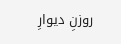روزنِ دیوارِ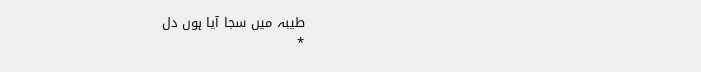طیبہ میں سجا آیا ہوں دل
*